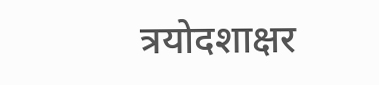त्रयोदशाक्षर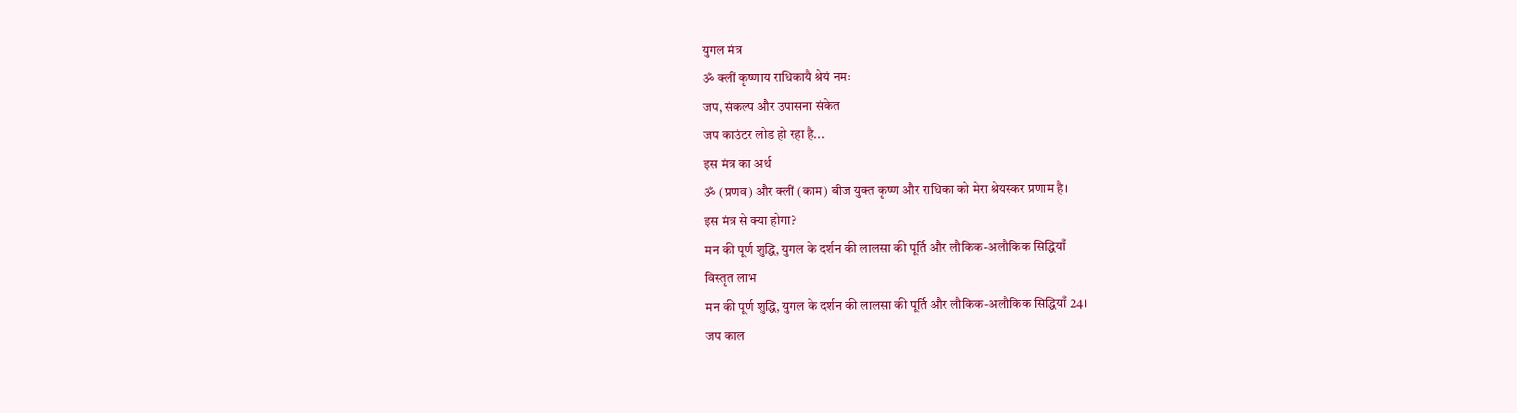युगल मंत्र
ॐ क्लीं कृष्णाय राधिकायै श्रेयं नमः
जप, संकल्प और उपासना संकेत
जप काउंटर लोड हो रहा है...
इस मंत्र का अर्थ
ॐ (प्रणव) और क्लीं (काम) बीज युक्त कृष्ण और राधिका को मेरा श्रेयस्कर प्रणाम है।
इस मंत्र से क्या होगा?
मन की पूर्ण शुद्धि, युगल के दर्शन की लालसा की पूर्ति और लौकिक-अलौकिक सिद्धियाँ
विस्तृत लाभ
मन की पूर्ण शुद्धि, युगल के दर्शन की लालसा की पूर्ति और लौकिक-अलौकिक सिद्धियाँ 24।
जप काल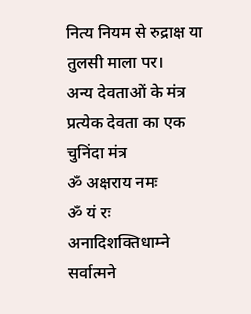नित्य नियम से रुद्राक्ष या तुलसी माला पर।
अन्य देवताओं के मंत्र
प्रत्येक देवता का एक चुनिंदा मंत्र
ॐ अक्षराय नमः
ॐ यं रः अनादिशक्तिधाम्ने सर्वात्मने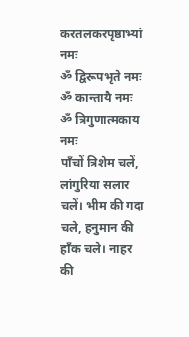करतलकरपृष्ठाभ्यां नमः
ॐ द्विरूपभृते नमः
ॐ कान्तायै नमः
ॐ त्रिगुणात्मकाय नमः
पाँचों त्रिशेम चलें, लांगुरिया सलार चलें। भीम की गदा चले, हनुमान की हाँक चले। नाहर की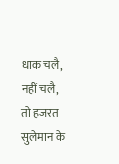धाक चलै, नहीं चलै, तो हजरत सुलेमान के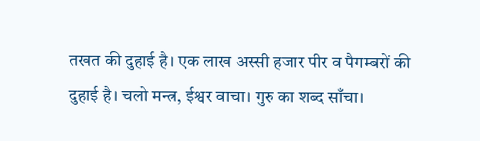तखत की दुहाई है। एक लाख अस्सी हजार पीर व पैगम्बरों की दुहाई है। चलो मन्त्र, ईश्वर वाचा। गुरु का शब्द साँचा।